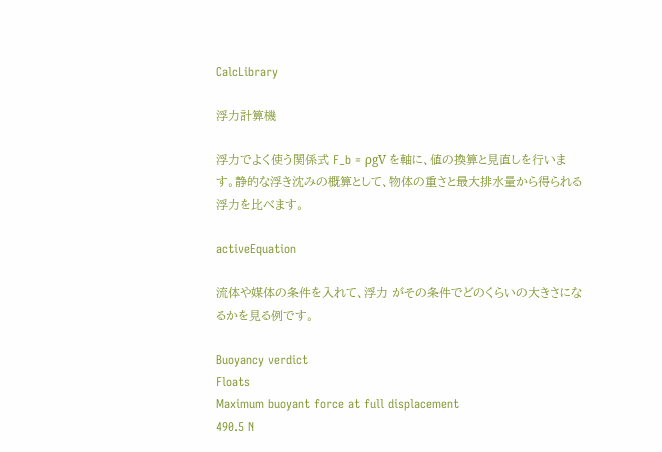CalcLibrary

浮力計算機

浮力でよく使う関係式 F_b = ρgV を軸に、値の換算と見直しを行います。静的な浮き沈みの概算として、物体の重さと最大排水量から得られる浮力を比べます。

activeEquation

流体や媒体の条件を入れて、浮力 がその条件でどのくらいの大きさになるかを見る例です。

Buoyancy verdict
Floats
Maximum buoyant force at full displacement
490.5 N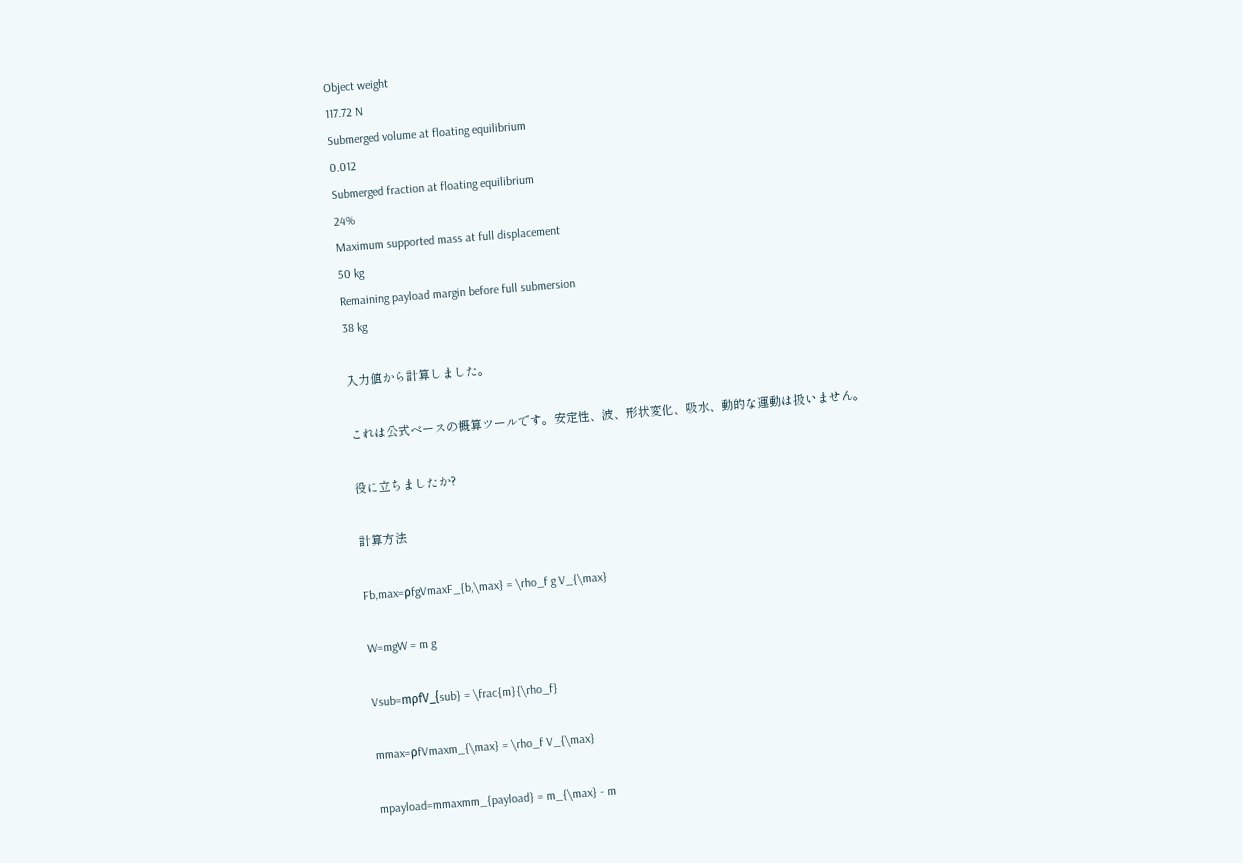Object weight
117.72 N
Submerged volume at floating equilibrium
0.012
Submerged fraction at floating equilibrium
24%
Maximum supported mass at full displacement
50 kg
Remaining payload margin before full submersion
38 kg

入力値から計算しました。

これは公式ベースの概算ツールです。安定性、波、形状変化、吸水、動的な運動は扱いません。

役に立ちましたか?

計算方法

Fb,max=ρfgVmaxF_{b,\max} = \rho_f g V_{\max}

W=mgW = m g

Vsub=mρfV_{sub} = \frac{m}{\rho_f}

mmax=ρfVmaxm_{\max} = \rho_f V_{\max}

mpayload=mmaxmm_{payload} = m_{\max} - m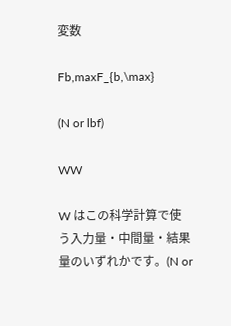変数

Fb,maxF_{b,\max}

(N or lbf)

WW

W はこの科学計算で使う入力量・中間量・結果量のいずれかです。(N or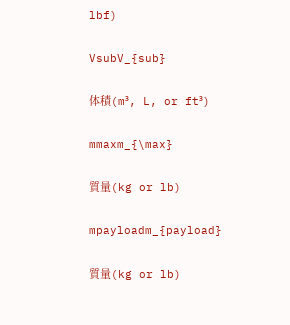lbf)

VsubV_{sub}

体積(m³, L, or ft³)

mmaxm_{\max}

質量(kg or lb)

mpayloadm_{payload}

質量(kg or lb)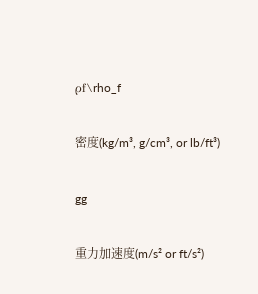ρf\rho_f

密度(kg/m³, g/cm³, or lb/ft³)

gg

重力加速度(m/s² or ft/s²)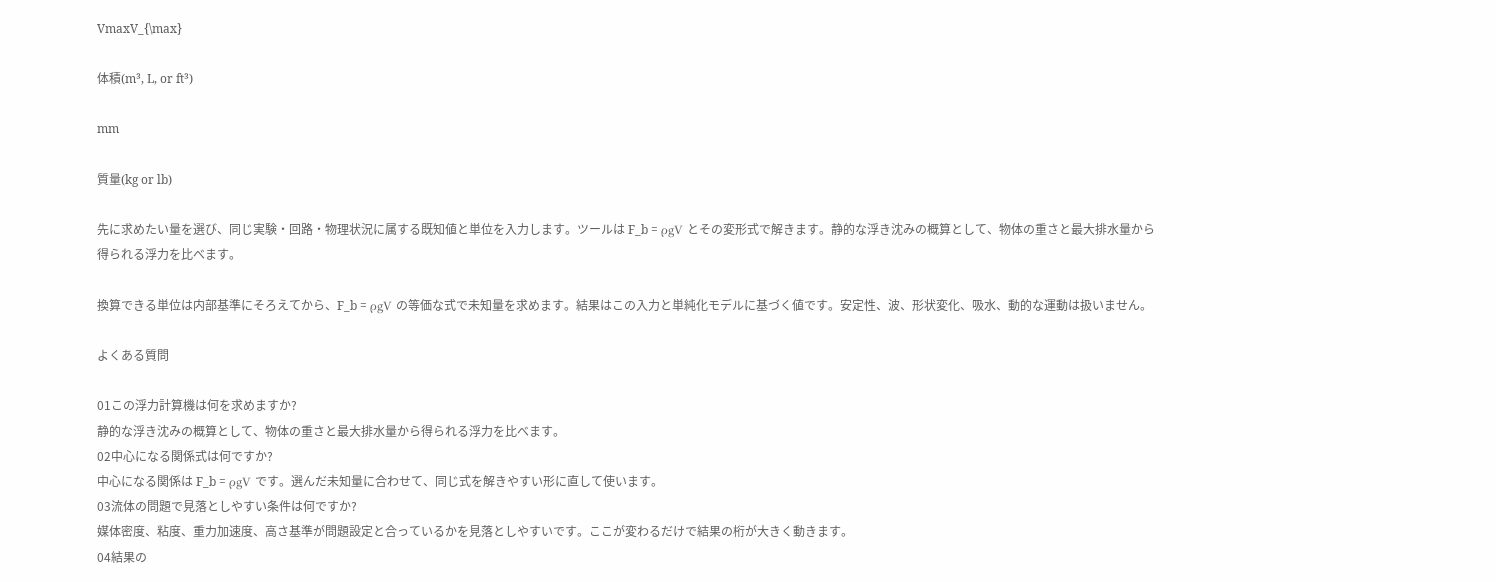VmaxV_{\max}

体積(m³, L, or ft³)

mm

質量(kg or lb)

先に求めたい量を選び、同じ実験・回路・物理状況に属する既知値と単位を入力します。ツールは F_b = ρgV とその変形式で解きます。静的な浮き沈みの概算として、物体の重さと最大排水量から得られる浮力を比べます。

換算できる単位は内部基準にそろえてから、F_b = ρgV の等価な式で未知量を求めます。結果はこの入力と単純化モデルに基づく値です。安定性、波、形状変化、吸水、動的な運動は扱いません。

よくある質問

01この浮力計算機は何を求めますか?
静的な浮き沈みの概算として、物体の重さと最大排水量から得られる浮力を比べます。
02中心になる関係式は何ですか?
中心になる関係は F_b = ρgV です。選んだ未知量に合わせて、同じ式を解きやすい形に直して使います。
03流体の問題で見落としやすい条件は何ですか?
媒体密度、粘度、重力加速度、高さ基準が問題設定と合っているかを見落としやすいです。ここが変わるだけで結果の桁が大きく動きます。
04結果の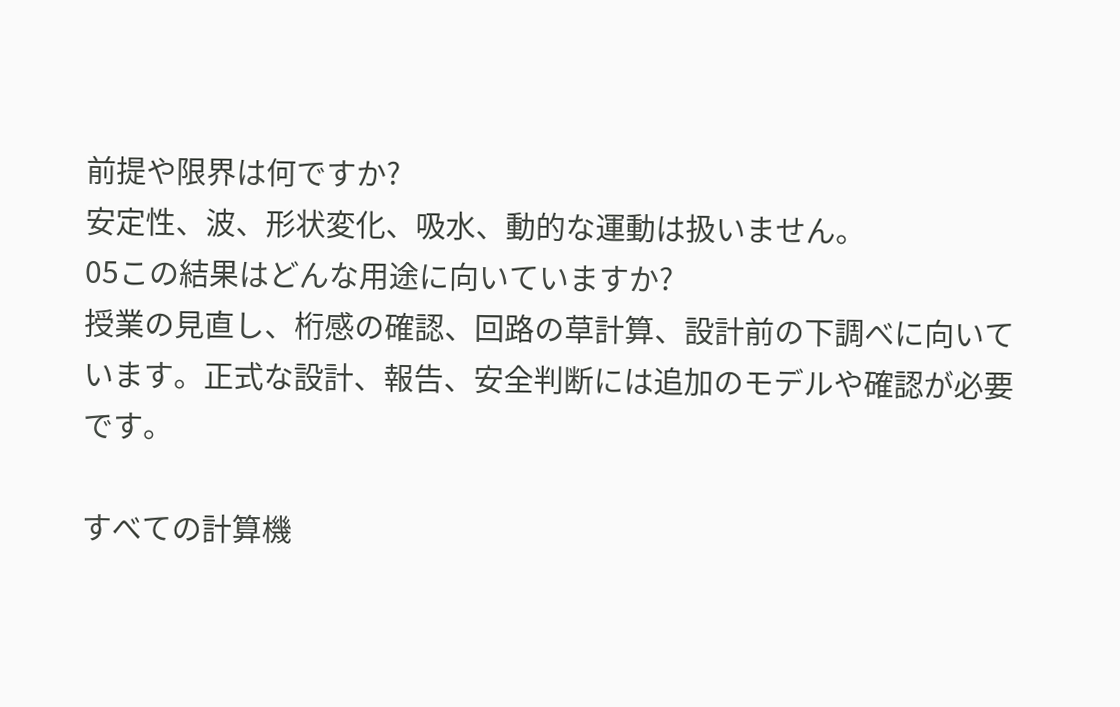前提や限界は何ですか?
安定性、波、形状変化、吸水、動的な運動は扱いません。
05この結果はどんな用途に向いていますか?
授業の見直し、桁感の確認、回路の草計算、設計前の下調べに向いています。正式な設計、報告、安全判断には追加のモデルや確認が必要です。

すべての計算機